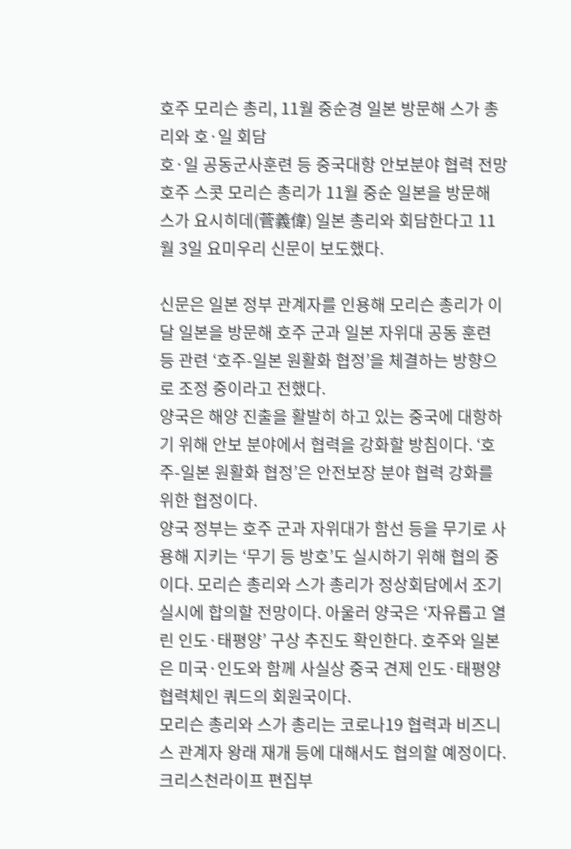호주 모리슨 총리, 11월 중순경 일본 방문해 스가 총리와 호·일 회담
호·일 공동군사훈련 등 중국대항 안보분야 협력 전망
호주 스콧 모리슨 총리가 11월 중순 일본을 방문해 스가 요시히데(菅義偉) 일본 총리와 회담한다고 11월 3일 요미우리 신문이 보도했다.

신문은 일본 정부 관계자를 인용해 모리슨 총리가 이달 일본을 방문해 호주 군과 일본 자위대 공동 훈련 등 관련 ‘호주-일본 원활화 협정’을 체결하는 방향으로 조정 중이라고 전했다.
양국은 해양 진출을 활발히 하고 있는 중국에 대항하기 위해 안보 분야에서 협력을 강화할 방침이다. ‘호주-일본 원활화 협정’은 안전보장 분야 협력 강화를 위한 협정이다.
양국 정부는 호주 군과 자위대가 함선 등을 무기로 사용해 지키는 ‘무기 등 방호’도 실시하기 위해 협의 중이다. 모리슨 총리와 스가 총리가 정상회담에서 조기 실시에 합의할 전망이다. 아울러 양국은 ‘자유롭고 열린 인도·태평양’ 구상 추진도 확인한다. 호주와 일본은 미국·인도와 함께 사실상 중국 견제 인도·태평양 협력체인 쿼드의 회원국이다.
모리슨 총리와 스가 총리는 코로나19 협력과 비즈니스 관계자 왕래 재개 등에 대해서도 협의할 예정이다.
크리스천라이프 편집부